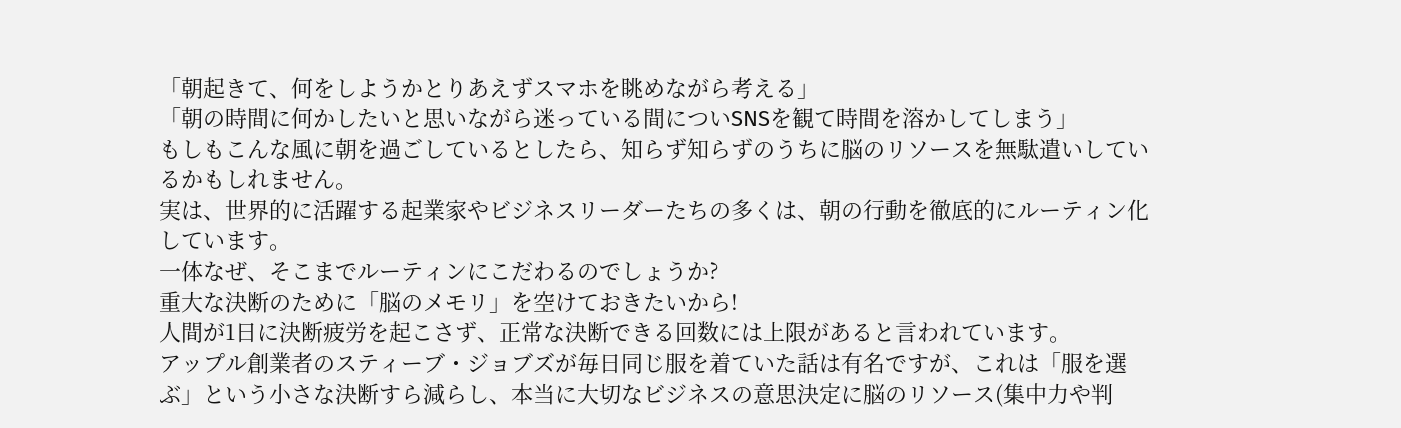「朝起きて、何をしようかとりあえずスマホを眺めながら考える」
「朝の時間に何かしたいと思いながら迷っている間についSNSを観て時間を溶かしてしまう」
もしもこんな風に朝を過ごしているとしたら、知らず知らずのうちに脳のリソースを無駄遣いしているかもしれません。
実は、世界的に活躍する起業家やビジネスリーダーたちの多くは、朝の行動を徹底的にルーティン化しています。
一体なぜ、そこまでルーティンにこだわるのでしょうか?
重大な決断のために「脳のメモリ」を空けておきたいから!
人間が1日に決断疲労を起こさず、正常な決断できる回数には上限があると言われています。
アップル創業者のスティーブ・ジョブズが毎日同じ服を着ていた話は有名ですが、これは「服を選ぶ」という小さな決断すら減らし、本当に大切なビジネスの意思決定に脳のリソース(集中力や判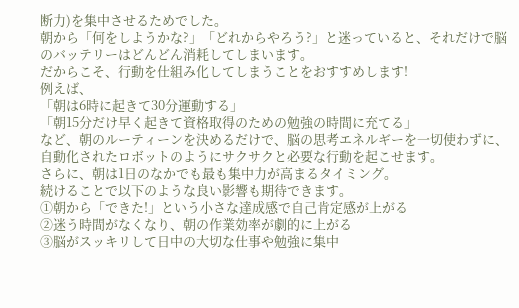断力)を集中させるためでした。
朝から「何をしようかな?」「どれからやろう?」と迷っていると、それだけで脳のバッテリーはどんどん消耗してしまいます。
だからこそ、行動を仕組み化してしまうことをおすすめします!
例えば、
「朝は6時に起きて30分運動する」
「朝15分だけ早く起きて資格取得のための勉強の時間に充てる」
など、朝のルーティーンを決めるだけで、脳の思考エネルギーを一切使わずに、自動化されたロボットのようにサクサクと必要な行動を起こせます。
さらに、朝は1日のなかでも最も集中力が高まるタイミング。
続けることで以下のような良い影響も期待できます。
①朝から「できた!」という小さな達成感で自己肯定感が上がる
②迷う時間がなくなり、朝の作業効率が劇的に上がる
③脳がスッキリして日中の大切な仕事や勉強に集中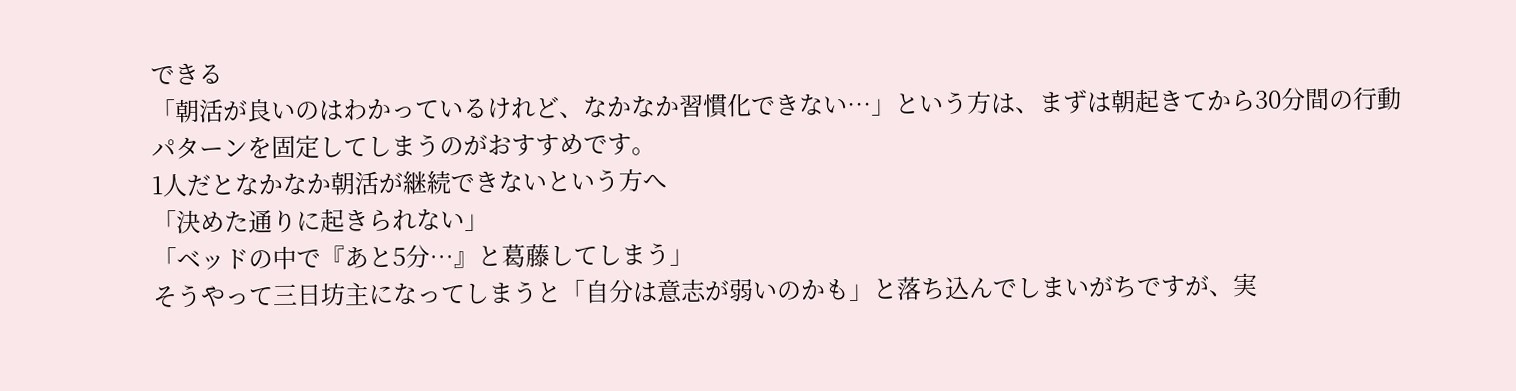できる
「朝活が良いのはわかっているけれど、なかなか習慣化できない…」という方は、まずは朝起きてから30分間の行動パターンを固定してしまうのがおすすめです。
1人だとなかなか朝活が継続できないという方へ
「決めた通りに起きられない」
「ベッドの中で『あと5分…』と葛藤してしまう」
そうやって三日坊主になってしまうと「自分は意志が弱いのかも」と落ち込んでしまいがちですが、実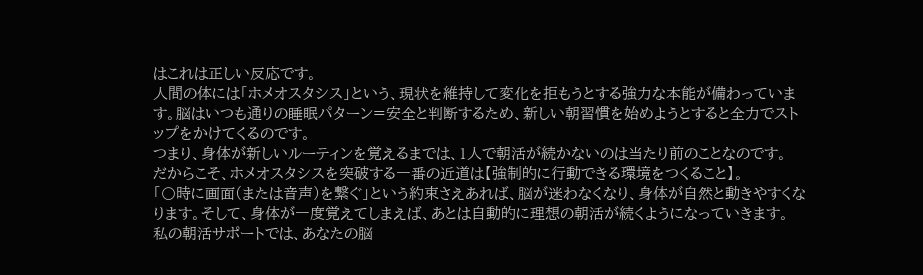はこれは正しい反応です。
人間の体には「ホメオスタシス」という、現状を維持して変化を拒もうとする強力な本能が備わっています。脳はいつも通りの睡眠パターン=安全と判断するため、新しい朝習慣を始めようとすると全力でストップをかけてくるのです。
つまり、身体が新しいルーティンを覚えるまでは、1人で朝活が続かないのは当たり前のことなのです。
だからこそ、ホメオスタシスを突破する一番の近道は【強制的に行動できる環境をつくること】。
「〇時に画面(または音声)を繋ぐ」という約束さえあれば、脳が迷わなくなり、身体が自然と動きやすくなります。そして、身体が一度覚えてしまえば、あとは自動的に理想の朝活が続くようになっていきます。
私の朝活サポートでは、あなたの脳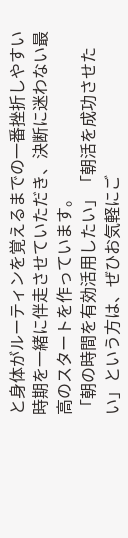と身体がルーティンを覚えるまでの一番挫折しやすい時期を一緒に伴走させていただき、決断に迷わない最高のスタートを作っています。
「朝の時間を有効活用したい」「朝活を成功させたい」という方は、ぜひお気軽にご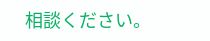相談ください。